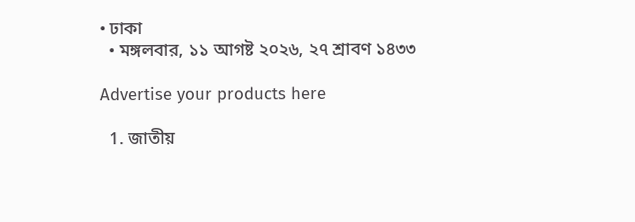• ঢাকা
  • মঙ্গলবার, ১১ আগষ্ট ২০২৬, ২৭ শ্রাবণ ১৪৩৩

Advertise your products here

  1. জাতীয়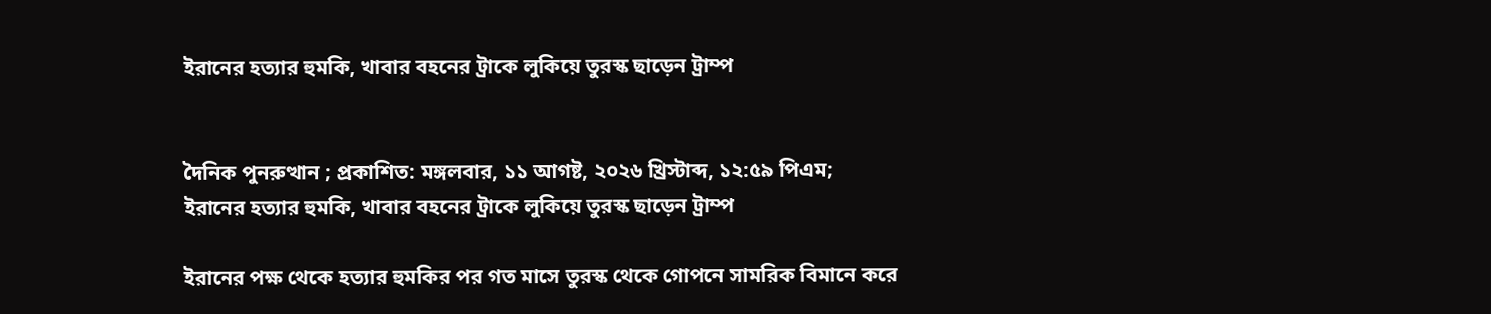ইরানের হত্যার হুমকি, খাবার বহনের ট্রাকে লুকিয়ে তুরস্ক ছাড়েন ট্রাম্প


দৈনিক পুনরুত্থান ; প্রকাশিত: মঙ্গলবার, ১১ আগষ্ট, ২০২৬ খ্রিস্টাব্দ, ১২:৫৯ পিএম;
ইরানের হত্যার হুমকি, খাবার বহনের ট্রাকে লুকিয়ে তুরস্ক ছাড়েন ট্রাম্প

ইরানের পক্ষ থেকে হত্যার হুমকির পর গত মাসে তুরস্ক থেকে গোপনে সামরিক বিমানে করে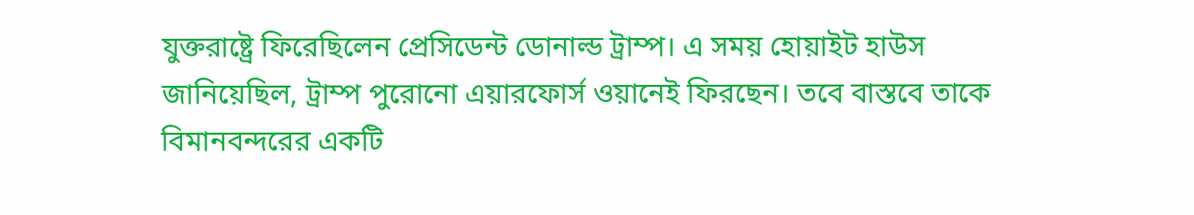যুক্তরাষ্ট্রে ফিরেছিলেন প্রেসিডেন্ট ডোনাল্ড ট্রাম্প। এ সময় হোয়াইট হাউস জানিয়েছিল, ট্রাম্প পুরোনো এয়ারফোর্স ওয়ানেই ফিরছেন। তবে বাস্তবে তাকে বিমানবন্দরের একটি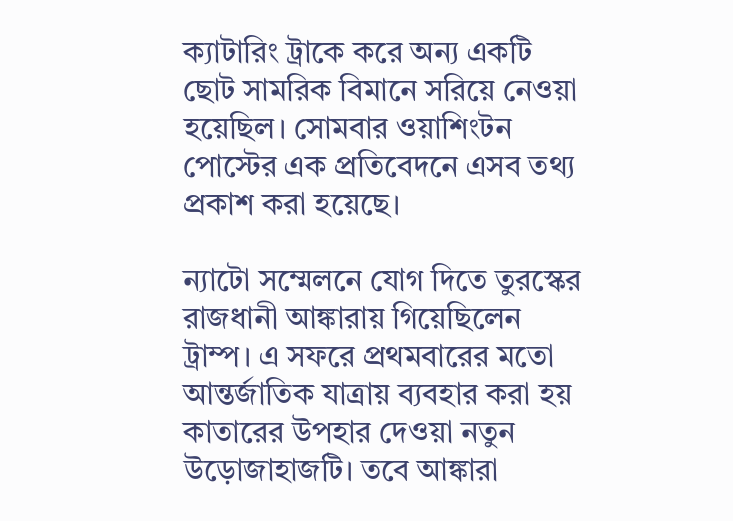ক্যাটারিং ট্রাকে করে অন্য একটি ছোট সামরিক বিমানে সরিয়ে নেওয়া হয়েছিল। সোমবার ওয়াশিংটন পোস্টের এক প্রতিবেদনে এসব তথ্য প্রকাশ করা হয়েছে।

ন্যাটো সম্মেলনে যোগ দিতে তুরস্কের রাজধানী আঙ্কারায় গিয়েছিলেন ট্রাম্প। এ সফরে প্রথমবারের মতো আন্তর্জাতিক যাত্রায় ব্যবহার করা হয় কাতারের উপহার দেওয়া নতুন উড়োজাহাজটি। তবে আঙ্কারা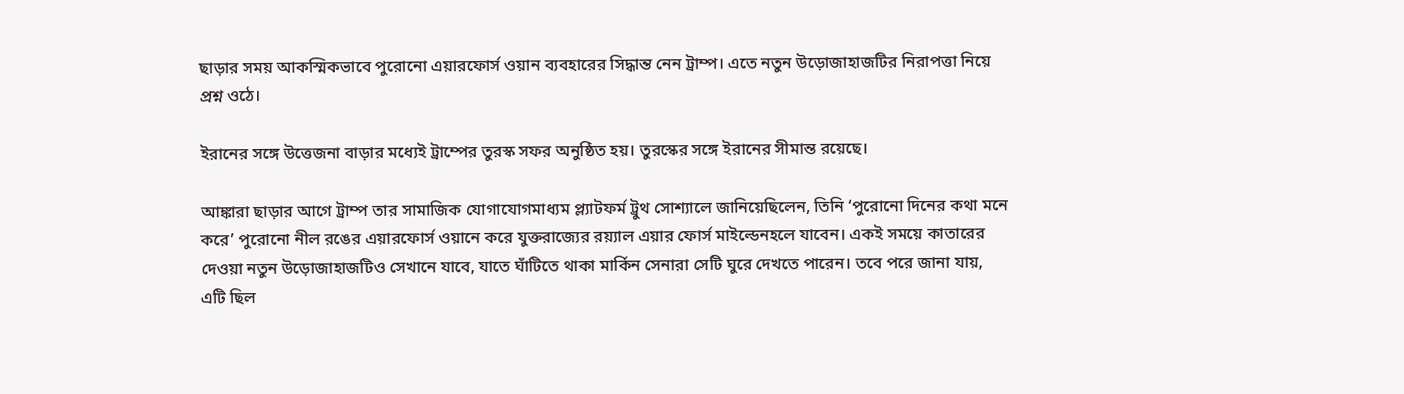ছাড়ার সময় আকস্মিকভাবে পুরোনো এয়ারফোর্স ওয়ান ব্যবহারের সিদ্ধান্ত নেন ট্রাম্প। এতে নতুন উড়োজাহাজটির নিরাপত্তা নিয়ে প্রশ্ন ওঠে।

ইরানের সঙ্গে উত্তেজনা বাড়ার মধ্যেই ট্রাম্পের তুরস্ক সফর অনুষ্ঠিত হয়। তুরস্কের সঙ্গে ইরানের সীমান্ত রয়েছে।

আঙ্কারা ছাড়ার আগে ট্রাম্প তার সামাজিক যোগাযোগমাধ্যম প্ল্যাটফর্ম ট্রুথ সোশ্যালে জানিয়েছিলেন, তিনি ‘পুরোনো দিনের কথা মনে করে’ পুরোনো নীল রঙের এয়ারফোর্স ওয়ানে করে যুক্তরাজ্যের রয়্যাল এয়ার ফোর্স মাইল্ডেনহলে যাবেন। একই সময়ে কাতারের দেওয়া নতুন উড়োজাহাজটিও সেখানে যাবে, যাতে ঘাঁটিতে থাকা মার্কিন সেনারা সেটি ঘুরে দেখতে পারেন। তবে পরে জানা যায়, এটি ছিল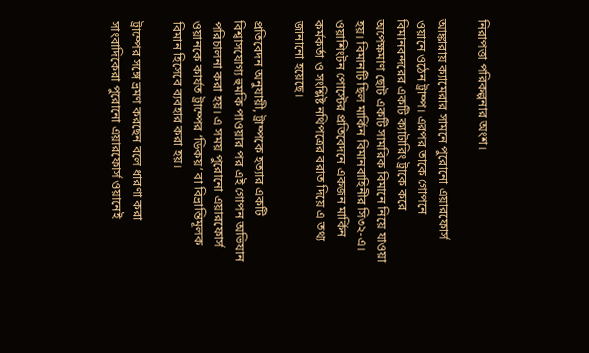নিরাপত্তা পরিকল্পনার অংশ।

আঙ্কারায় ক্যামেরার সামনে পুরোনো এয়ারফোর্স ওয়ানে ওঠেন ট্রাম্প। এরপর তাকে গোপনে বিমানবন্দরের একটি ক্যাটারিং ট্রাকে করে অপেক্ষমাণ ছোট একটি সামরিক বিমানে নিয়ে যাওয়া হয়। বিমানটি ছিল মার্কিন বিমানবাহিনীর সি৩২-এ। ওয়াশিংটন পোস্টের প্রতিবেদনে একজন মার্কিন কর্মকর্তা ও সংশ্লিষ্ট নথিপত্রের বরাত দিয়ে এ তথ্য জানানো হয়েছে।

প্রতিবেদন অনুযায়ী, ট্রাম্পকে হত্যার একটি বিশ্বাসযোগ্য হুমকি পাওয়ার পর এই গোপন অভিযান পরিচালনা করা হয়। এ সময় পুরোনো এয়ারফোর্স ওয়ানকে কার্যত ট্রাম্পের ‘ডিকয়’ বা বিভ্রান্তিমূলক বিমান হিসেবে ব্যবহার করা হয়।

ট্রাম্পের সঙ্গে ভ্রমণ করছেন বলে ধারণা করা সাংবাদিকেরা পুরোনো এয়ারফোর্স ওয়ানেই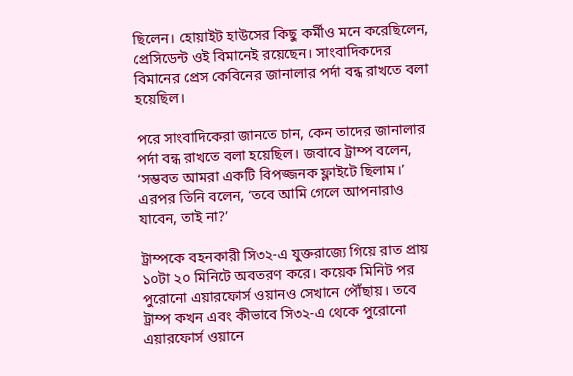ছিলেন। হোয়াইট হাউসের কিছু কর্মীও মনে করেছিলেন, প্রেসিডেন্ট ওই বিমানেই রয়েছেন। সাংবাদিকদের বিমানের প্রেস কেবিনের জানালার পর্দা বন্ধ রাখতে বলা হয়েছিল।

পরে সাংবাদিকেরা জানতে চান, কেন তাদের জানালার পর্দা বন্ধ রাখতে বলা হয়েছিল। জবাবে ট্রাম্প বলেন, ‘সম্ভবত আমরা একটি বিপজ্জনক ফ্লাইটে ছিলাম।’ এরপর তিনি বলেন, ‘তবে আমি গেলে আপনারাও যাবেন, তাই না?’

ট্রাম্পকে বহনকারী সি৩২-এ যুক্তরাজ্যে গিয়ে রাত প্রায় ১০টা ২০ মিনিটে অবতরণ করে। কয়েক মিনিট পর পুরোনো এয়ারফোর্স ওয়ানও সেখানে পৌঁছায়। তবে ট্রাম্প কখন এবং কীভাবে সি৩২-এ থেকে পুরোনো এয়ারফোর্স ওয়ানে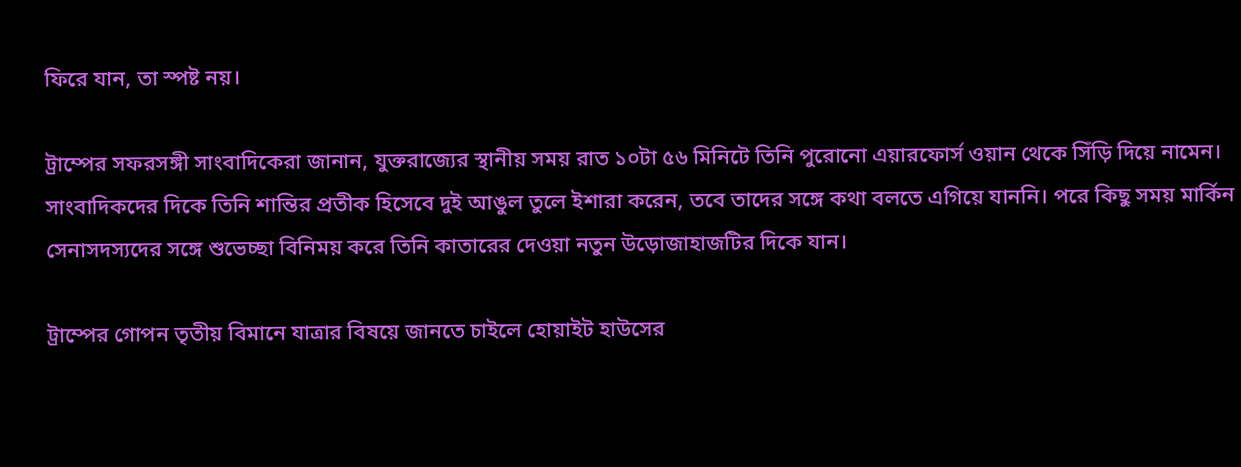ফিরে যান, তা স্পষ্ট নয়।

ট্রাম্পের সফরসঙ্গী সাংবাদিকেরা জানান, যুক্তরাজ্যের স্থানীয় সময় রাত ১০টা ৫৬ মিনিটে তিনি পুরোনো এয়ারফোর্স ওয়ান থেকে সিঁড়ি দিয়ে নামেন। সাংবাদিকদের দিকে তিনি শান্তির প্রতীক হিসেবে দুই আঙুল তুলে ইশারা করেন, তবে তাদের সঙ্গে কথা বলতে এগিয়ে যাননি। পরে কিছু সময় মার্কিন সেনাসদস্যদের সঙ্গে শুভেচ্ছা বিনিময় করে তিনি কাতারের দেওয়া নতুন উড়োজাহাজটির দিকে যান।

ট্রাম্পের গোপন তৃতীয় বিমানে যাত্রার বিষয়ে জানতে চাইলে হোয়াইট হাউসের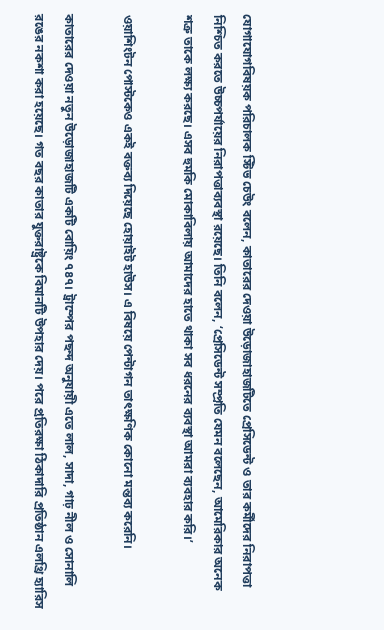যোগাযোগবিষয়ক পরিচালক স্টিভ চেউং বলেন, কাতারের দেওয়া উড়োজাহাজটিতে প্রেসিডেন্ট ও তার কর্মীদের নিরাপত্তা নিশ্চিত করতে উচ্চপর্যায়ের নিরাপত্তাব্যবস্থা রয়েছে। তিনি বলেন, ‘প্রেসিডেন্ট সম্প্রতি যেমন বলেছেন, আমেরিকার অনেক শত্রু তাকে লক্ষ্য করছে। এসব হুমকি মোকাবিলায় আমাদের হাতে থাকা সব ধরনের ব্যবস্থা আমরা ব্যবহার করি।’

ওয়াশিংটন পোস্টকেও একই বক্তব্য দিয়েছে হোয়াইট হাউস। এ বিষয়ে পেন্টাগন তাৎক্ষণিক কোনো মন্তব্য করেনি।

কাতারের দেওয়া নতুন উড়োজাহাজটি একটি বোয়িং ৭৪৭। ট্রাম্পের পছন্দ অনুযায়ী এতে লাল, সাদা, গাঢ় নীল ও সোনালি রঙের নকশা করা হয়েছে। গত বছর কাতার যুক্তরাষ্ট্রকে বিমানটি উপহার দেয়। পরে প্রতিরক্ষা ঠিকাদারি প্রতিষ্ঠান এলথ্রি হ্যারিস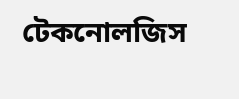টেকনোলজিস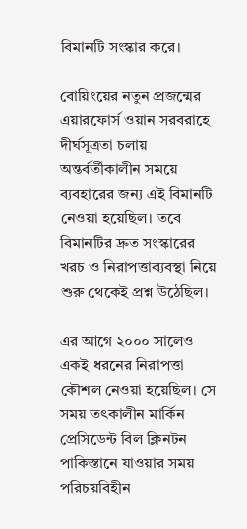বিমানটি সংস্কার করে।

বোয়িংয়ের নতুন প্রজন্মের এয়ারফোর্স ওয়ান সরবরাহে দীর্ঘসূত্রতা চলায় অন্তর্বর্তীকালীন সময়ে ব্যবহারের জন্য এই বিমানটি নেওয়া হয়েছিল। তবে বিমানটির দ্রুত সংস্কারের খরচ ও নিরাপত্তাব্যবস্থা নিয়ে শুরু থেকেই প্রশ্ন উঠেছিল।

এর আগে ২০০০ সালেও একই ধরনের নিরাপত্তা কৌশল নেওয়া হয়েছিল। সে সময় তৎকালীন মার্কিন প্রেসিডেন্ট বিল ক্লিনটন পাকিস্তানে যাওয়ার সময় পরিচয়বিহীন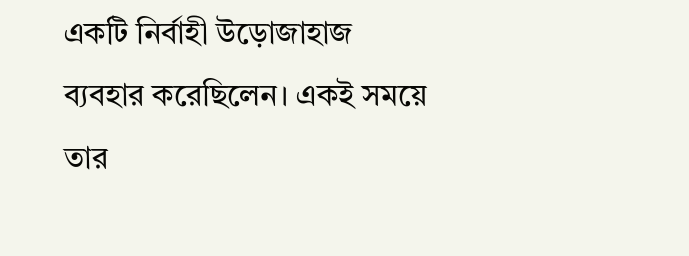একটি নির্বাহী উড়োজাহাজ ব্যবহার করেছিলেন। একই সময়ে তার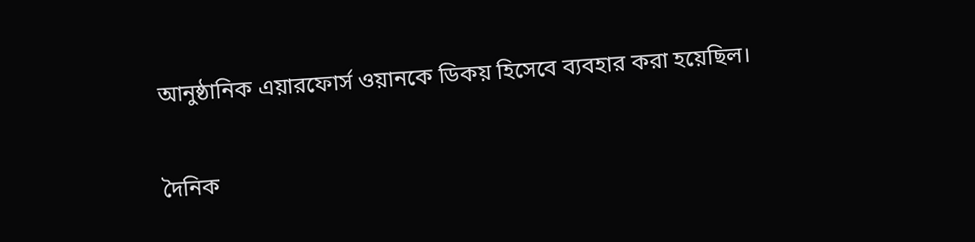আনুষ্ঠানিক এয়ারফোর্স ওয়ানকে ডিকয় হিসেবে ব্যবহার করা হয়েছিল।

দৈনিক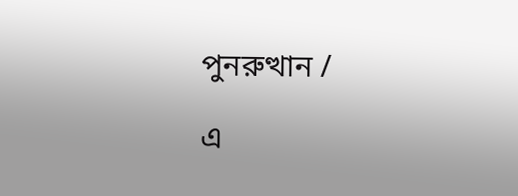পুনরুত্থান /

এ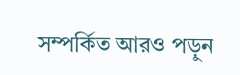সম্পর্কিত আরও পড়ুন